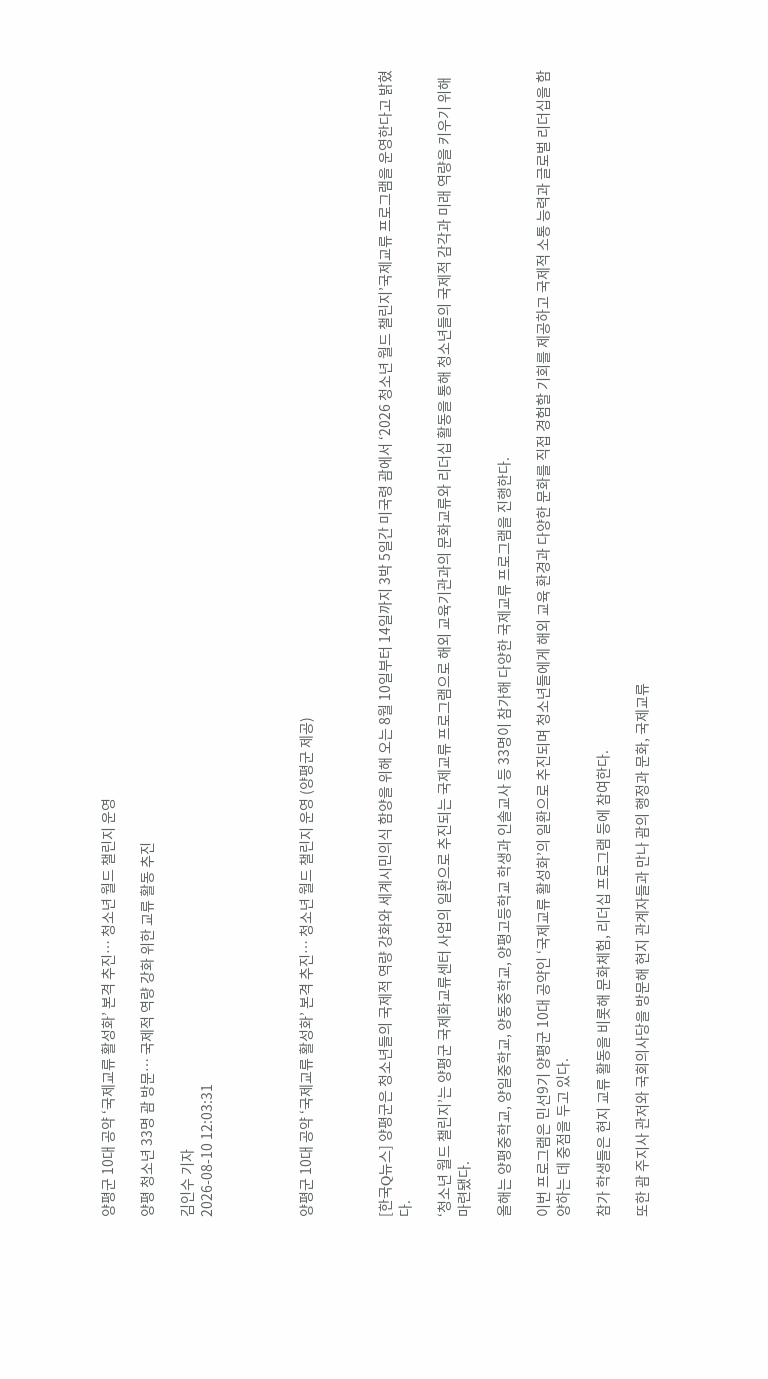양평군 10대 공약 ‘국제교류 활성화’ 본격 추진… 청소년 월드 챌린지 운영

양평 청소년 33명 괌 방문… 국제적 역량 강화 위한 교류 활동 추진

김인수 기자
2026-08-10 12:03:31




양평군 10대 공약 ‘국제교류 활성화’ 본격 추진… 청소년 월드 챌린지 운영 (양평군 제공)



[한국Q뉴스] 양평군은 청소년들의 국제적 역량 강화와 세계시민의식 함양을 위해 오는 8월 10일부터 14일까지 3박 5일간 미국령 괌에서 ‘2026 청소년 월드 챌린지’국제교류 프로그램을 운영한다고 밝혔다.

‘청소년 월드 챌린지’는 양평군 국제화교류센터 사업의 일환으로 추진되는 국제교류 프로그램으로 해외 교육기관과의 문화교류와 리더십 활동을 통해 청소년들의 국제적 감각과 미래 역량을 키우기 위해 마련됐다.

올해는 양평중학교, 양일중학교, 양동중학교, 양평고등학교 학생과 인솔교사 등 33명이 참가해 다양한 국제교류 프로그램을 진행한다.

이번 프로그램은 민선9기 양평군 10대 공약인 ‘국제교류 활성화’의 일환으로 추진되며 청소년들에게 해외 교육 환경과 다양한 문화를 직접 경험할 기회를 제공하고 국제적 소통 능력과 글로벌 리더십을 함양하는 데 중점을 두고 있다.

참가 학생들은 현지 교류 활동을 비롯해 문화체험, 리더십 프로그램 등에 참여한다.

또한 괌 주지사 관저와 국회의사당을 방문해 현지 관계자들과 만나 괌의 행정과 문화, 국제교류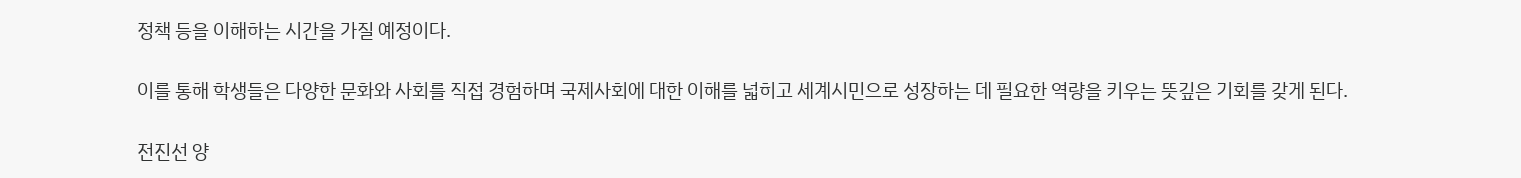정책 등을 이해하는 시간을 가질 예정이다.

이를 통해 학생들은 다양한 문화와 사회를 직접 경험하며 국제사회에 대한 이해를 넓히고 세계시민으로 성장하는 데 필요한 역량을 키우는 뜻깊은 기회를 갖게 된다.

전진선 양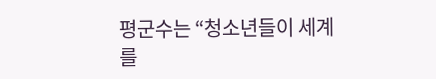평군수는 “청소년들이 세계를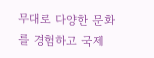무대로 다양한 문화를 경험하고 국제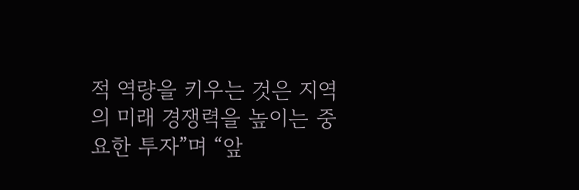적 역량을 키우는 것은 지역의 미래 경쟁력을 높이는 중요한 투자”며 “앞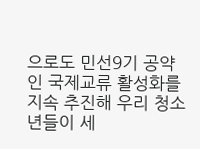으로도 민선9기 공약인 국제교류 활성화를 지속 추진해 우리 청소년들이 세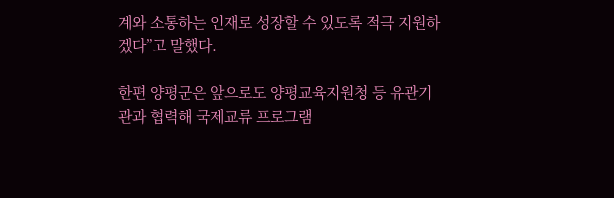계와 소통하는 인재로 성장할 수 있도록 적극 지원하겠다”고 말했다.

한편 양평군은 앞으로도 양평교육지원청 등 유관기관과 협력해 국제교류 프로그램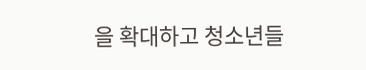을 확대하고 청소년들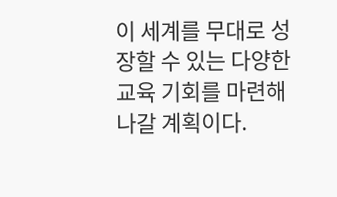이 세계를 무대로 성장할 수 있는 다양한 교육 기회를 마련해 나갈 계획이다.